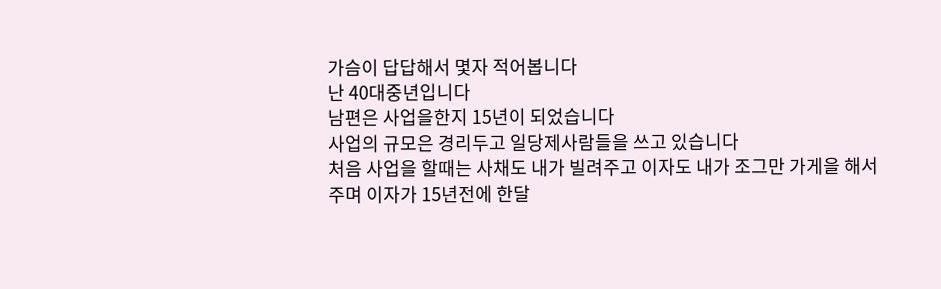가슴이 답답해서 몇자 적어봅니다
난 40대중년입니다
남편은 사업을한지 15년이 되었습니다
사업의 규모은 경리두고 일당제사람들을 쓰고 있습니다
처음 사업을 할때는 사채도 내가 빌려주고 이자도 내가 조그만 가게을 해서
주며 이자가 15년전에 한달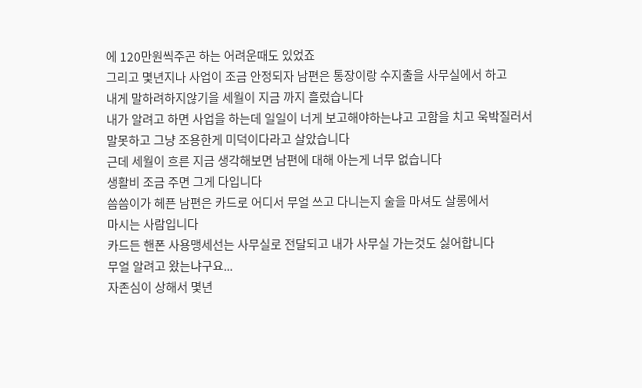에 120만원씩주곤 하는 어려운때도 있었죠
그리고 몇년지나 사업이 조금 안정되자 남편은 통장이랑 수지출을 사무실에서 하고
내게 말하려하지않기을 세월이 지금 까지 흘렀습니다
내가 알려고 하면 사업을 하는데 일일이 너게 보고해야하는냐고 고함을 치고 욱박질러서
말못하고 그냥 조용한게 미덕이다라고 살았습니다
근데 세월이 흐른 지금 생각해보면 남편에 대해 아는게 너무 없습니다
생활비 조금 주면 그게 다입니다
씀씀이가 헤픈 남편은 카드로 어디서 무얼 쓰고 다니는지 술을 마셔도 살롱에서
마시는 사람입니다
카드든 핸폰 사용맹세선는 사무실로 전달되고 내가 사무실 가는것도 싫어합니다
무얼 알려고 왔는냐구요...
자존심이 상해서 몇년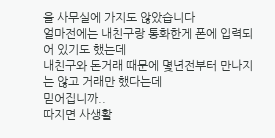을 사무실에 가지도 않았습니다
얼마전에는 내친구랑 통화한게 폰에 입력되어 있기도 했는데
내친구와 돈거래 때문에 몇년전부터 만나지는 않고 거래만 했다는데
믿어집니까..
따지면 사생활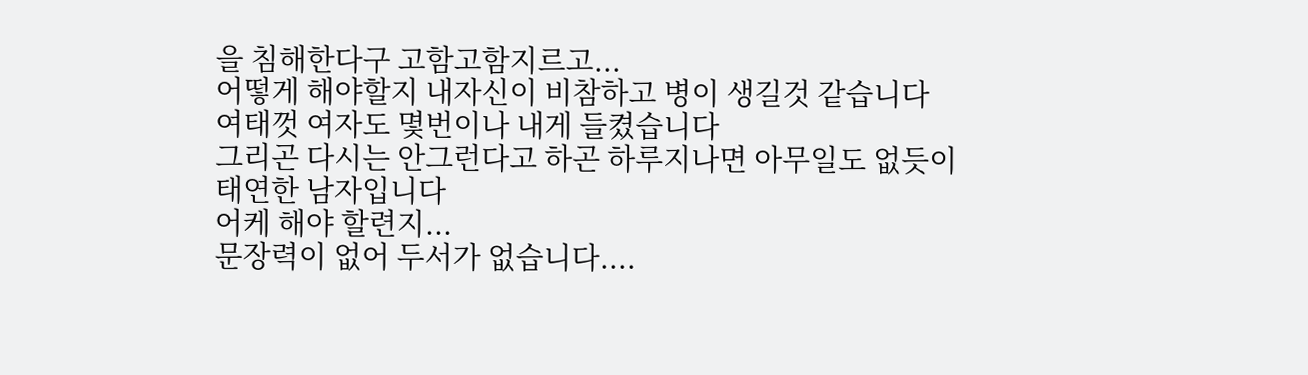을 침해한다구 고함고함지르고...
어떻게 해야할지 내자신이 비참하고 병이 생길것 같습니다
여태껏 여자도 몇번이나 내게 들켰습니다
그리곤 다시는 안그런다고 하곤 하루지나면 아무일도 없듯이
태연한 남자입니다
어케 해야 할련지...
문장력이 없어 두서가 없습니다....